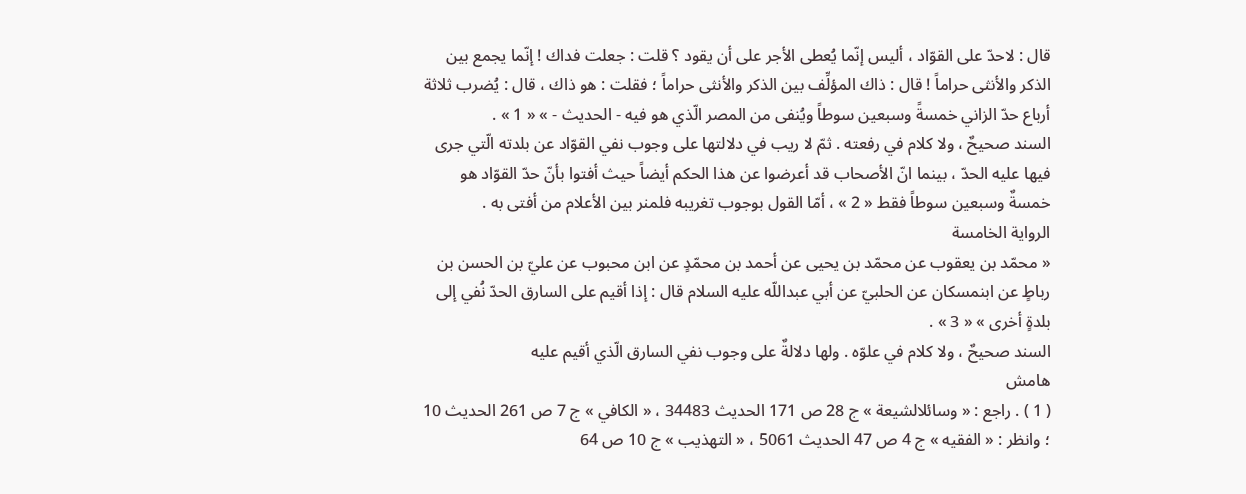قال : لاحدّ على القوّاد ، أليس إنّما يُعطى الأجر على أن يقود ؟ قلت : جعلت فداك ! إنّما يجمع بين الذكر والأنثى حراماً ! قال : ذاك المؤلِّف بين الذكر والأنثى حراماً ؛ فقلت : هو ذاك ، قال : يُضرب ثلاثة أرباع حدّ الزاني خمسةً وسبعين سوطاً ويُنفى من المصر الّذي هو فيه - الحديث - » « 1 » .
السند صحيحٌ ، ولا كلام في رفعته . ثمّ لا ريب في دلالتها على وجوب نفي القوّاد عن بلدته الّتي جرى فيها عليه الحدّ ، بينما انّ الأصحاب قد أعرضوا عن هذا الحكم أيضاً حيث أفتوا بأنّ حدّ القوّاد هو خمسةٌ وسبعين سوطاً فقط « 2 » ، أمّا القول بوجوب تغريبه فلمنر بين الأعلام من أفتى به .
الرواية الخامسة
« محمّد بن يعقوب عن محمّد بن يحيى عن أحمد بن محمّدٍ عن ابن محبوب عن عليّ بن الحسن بن رباطٍ عن ابنمسكان عن الحلبيّ عن أبي عبداللّه عليه السلام قال : إذا أقيم على السارق الحدّ نُفي إلى بلدةٍ أخرى » « 3 » .
السند صحيحٌ ، ولا كلام في علوّه . ولها دلالةٌ على وجوب نفي السارق الّذي أقيم عليه
هامش
( 1 ) . راجع : « وسائلالشيعة » ج 28 ص 171 الحديث 34483 ، « الكافي » ج 7 ص 261 الحديث 10 ؛ وانظر : « الفقيه » ج 4 ص 47 الحديث 5061 ، « التهذيب » ج 10 ص 64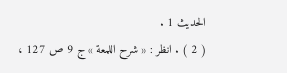الحديث 1 .
( 2 ) . انظر : « شرح اللمعة » ج 9 ص 127 ،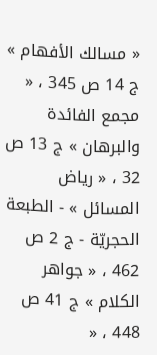« مسالك الأفهام » ج 14 ص 345 ، « مجمع الفائدة والبرهان » ج 13 ص 32 ، « رياض المسائل » - الطبعة الحجريّة - ج 2 ص 462 ، « جواهر الكلام » ج 41 ص 448 ، «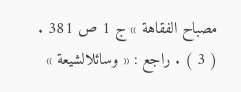مصباح الفقاهة » ج 1 ص 381 .
( 3 ) . راجع : « وسائلالشيعة »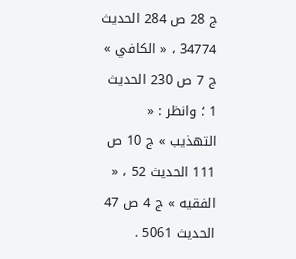ج 28 ص 284 الحديث 34774 ، « الكافي » ج 7 ص 230 الحديث 1 ؛ وانظر : « التهذيب » ج 10 ص 111 الحديث 52 ، « الفقيه » ج 4 ص 47 الحديث 5061 .